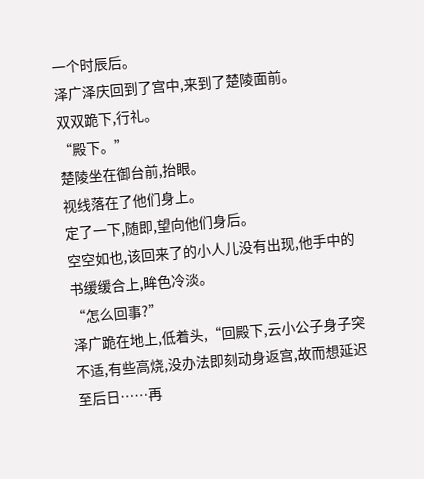一个时辰后。
泽广泽庆回到了宫中,来到了楚陵面前。
双双跪下,行礼。
“殿下。”
楚陵坐在御台前,抬眼。
视线落在了他们身上。
定了一下,随即,望向他们身后。
空空如也,该回来了的小人儿没有出现,他手中的书缓缓合上,眸色冷淡。
“怎么回事?”
泽广跪在地上,低着头,“回殿下,云小公子身子突不适,有些高烧,没办法即刻动身返宫,故而想延迟至后日……再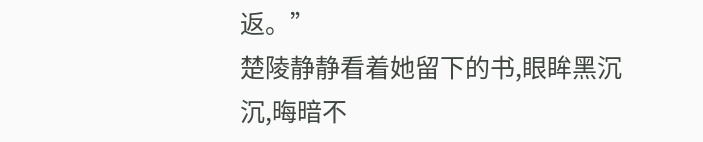返。”
楚陵静静看着她留下的书,眼眸黑沉沉,晦暗不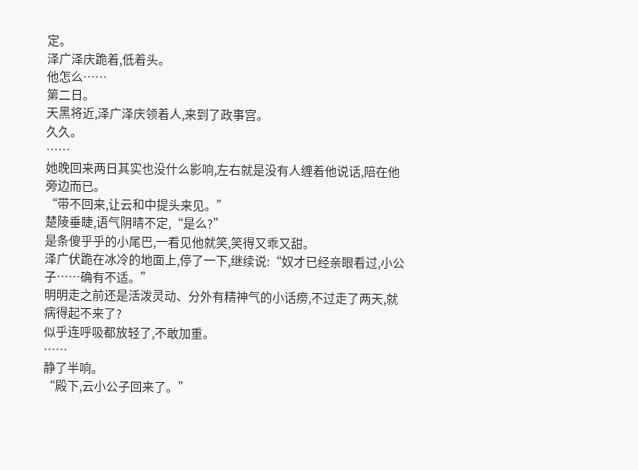定。
泽广泽庆跪着,低着头。
他怎么……
第二日。
天黑将近,泽广泽庆领着人,来到了政事宫。
久久。
……
她晚回来两日其实也没什么影响,左右就是没有人缠着他说话,陪在他旁边而已。
“带不回来,让云和中提头来见。”
楚陵垂睫,语气阴晴不定,“是么?”
是条傻乎乎的小尾巴,一看见他就笑,笑得又乖又甜。
泽广伏跪在冰冷的地面上,停了一下,继续说:“奴才已经亲眼看过,小公子……确有不适。”
明明走之前还是活泼灵动、分外有精神气的小话痨,不过走了两天,就病得起不来了?
似乎连呼吸都放轻了,不敢加重。
……
静了半响。
“殿下,云小公子回来了。”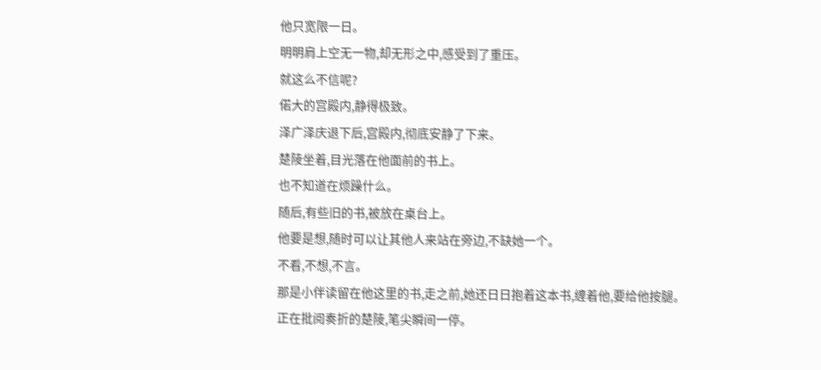他只宽限一日。
明明肩上空无一物,却无形之中,感受到了重压。
就这么不信呢?
偌大的宫殿内,静得极致。
泽广泽庆退下后,宫殿内,彻底安静了下来。
楚陵坐着,目光落在他面前的书上。
也不知道在烦躁什么。
随后,有些旧的书,被放在桌台上。
他要是想,随时可以让其他人来站在旁边,不缺她一个。
不看,不想,不言。
那是小伴读留在他这里的书,走之前,她还日日抱着这本书,缠着他,要给他按腿。
正在批阅奏折的楚陵,笔尖瞬间一停。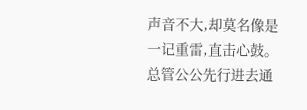声音不大,却莫名像是一记重雷,直击心鼓。
总管公公先行进去通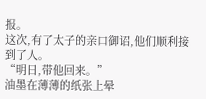报。
这次,有了太子的亲口御诏,他们顺利接到了人。
“明日,带他回来。”
油墨在薄薄的纸张上晕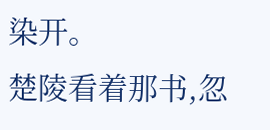染开。
楚陵看着那书,忽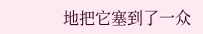地把它塞到了一众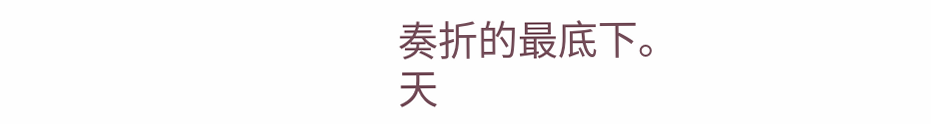奏折的最底下。
天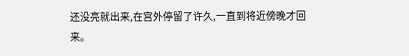还没亮就出来,在宫外停留了许久,一直到将近傍晚才回来。